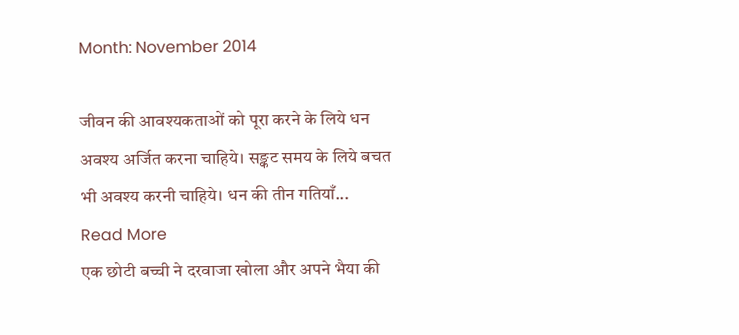Month: November 2014

जीवन की आवश्यकताओं को पूरा करने के लिये धन अवश्य अर्जित करना चाहिये। सङ्कट समय के लिये बचत भी अवश्य करनी चाहिये। धन की तीन गतियाँ... Read More
एक छोटी बच्ची ने दरवाजा खोला और अपने भैया की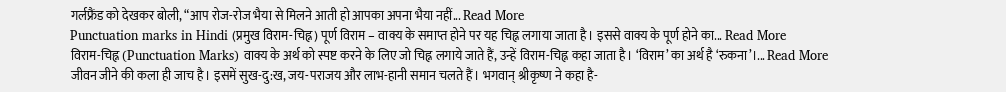गर्लफ्रैंड को देखकर बोली, “आप रोज-रोज भैया से मिलने आती हो आपका अपना भैया नहीं... Read More
Punctuation marks in Hindi (प्रमुख विराम-चिह्न) पूर्ण विराम – वाक्य के समाप्त होने पर यह चिह्न लगाया जाता है। इससे वाक्य के पूर्ण होने का... Read More
विराम-चिह्न (Punctuation Marks) वाक्य के अर्थ को स्पष्ट करने के लिए जो चिह्न लगाये जाते हैं, उन्हें विराम-चिह्न कहा जाता है। ‘विराम’ का अर्थ है ‘रुकना’।... Read More
जीवन जीने की कला ही जाच है। इसमें सुख-दु:ख, जय-पराजय और लाभ-हानी समान चलते हैं। भगवान् श्रीकृष्ण ने कहा है-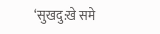‘सुखदु:खे समे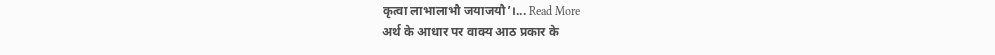कृत्वा लाभालाभौ जयाजयौ’।... Read More
अर्थ के आधार पर वाक्य आठ प्रकार के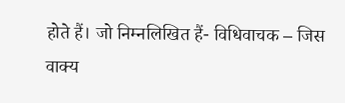होते हैं। जो निम्नलिखित हैं- विधिवाचक – जिस वाक्य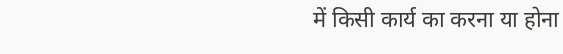में किसी कार्य का करना या होना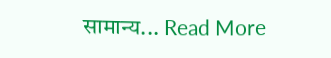सामान्य... Read More